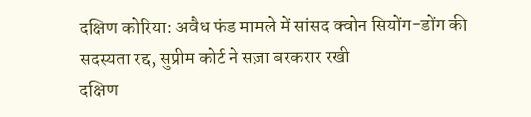दक्षिण कोरिया: अवैध फंड मामले में सांसद क्वोन सियोंग-डोंग की सदस्यता रद्द, सुप्रीम कोर्ट ने सज़ा बरकरार रखी
दक्षिण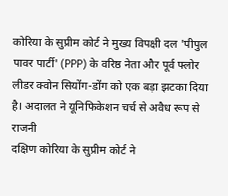कोरिया के सुप्रीम कोर्ट ने मुख्य विपक्षी दल 'पीपुल पावर पार्टी' (PPP) के वरिष्ठ नेता और पूर्व फ्लोर लीडर क्वोन सियोंग-डोंग को एक बड़ा झटका दिया है। अदालत ने यूनिफिकेशन चर्च से अवैध रूप से राजनी
दक्षिण कोरिया के सुप्रीम कोर्ट ने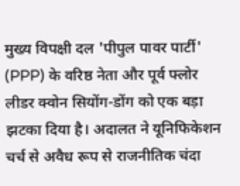मुख्य विपक्षी दल 'पीपुल पावर पार्टी' (PPP) के वरिष्ठ नेता और पूर्व फ्लोर लीडर क्वोन सियोंग-डोंग को एक बड़ा झटका दिया है। अदालत ने यूनिफिकेशन चर्च से अवैध रूप से राजनीतिक चंदा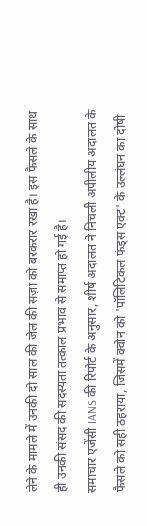लेने के मामले में उनकी दो साल की जेल की सज़ा को बरकरार रखा है। इस फैसले के साथ ही उनकी संसद की सदस्यता तत्काल प्रभाव से समाप्त हो गई है।
समाचार एजेंसी IANS की रिपोर्ट के अनुसार, शीर्ष अदालत ने निचली अपीलीय अदालत के फैसले को सही ठहराया, जिसमें क्वोन को 'पॉलिटिकल फंड्स एक्ट' के उल्लंघन का दोषी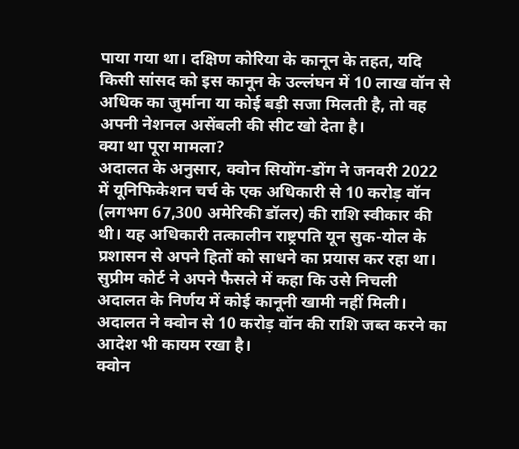पाया गया था। दक्षिण कोरिया के कानून के तहत, यदि किसी सांसद को इस कानून के उल्लंघन में 10 लाख वॉन से अधिक का जुर्माना या कोई बड़ी सजा मिलती है, तो वह अपनी नेशनल असेंबली की सीट खो देता है।
क्या था पूरा मामला?
अदालत के अनुसार, क्वोन सियोंग-डोंग ने जनवरी 2022 में यूनिफिकेशन चर्च के एक अधिकारी से 10 करोड़ वॉन (लगभग 67,300 अमेरिकी डॉलर) की राशि स्वीकार की थी। यह अधिकारी तत्कालीन राष्ट्रपति यून सुक-योल के प्रशासन से अपने हितों को साधने का प्रयास कर रहा था। सुप्रीम कोर्ट ने अपने फैसले में कहा कि उसे निचली अदालत के निर्णय में कोई कानूनी खामी नहीं मिली। अदालत ने क्वोन से 10 करोड़ वॉन की राशि जब्त करने का आदेश भी कायम रखा है।
क्वोन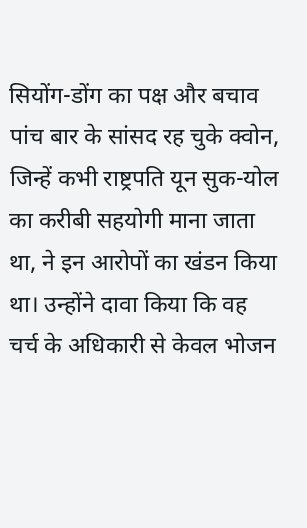सियोंग-डोंग का पक्ष और बचाव
पांच बार के सांसद रह चुके क्वोन, जिन्हें कभी राष्ट्रपति यून सुक-योल का करीबी सहयोगी माना जाता था, ने इन आरोपों का खंडन किया था। उन्होंने दावा किया कि वह चर्च के अधिकारी से केवल भोजन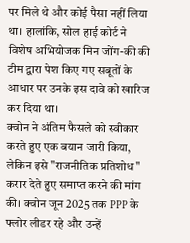पर मिले थे और कोई पैसा नहीं लिया था। हालांकि, सोल हाई कोर्ट ने विशेष अभियोजक मिन जोंग-की की टीम द्वारा पेश किए गए सबूतों के आधार पर उनके इस दावे को खारिज कर दिया था।
क्वोन ने अंतिम फैसले को स्वीकार करते हुए एक बयान जारी किया, लेकिन इसे "राजनीतिक प्रतिशोध" करार देते हुए समाप्त करने की मांग की। क्वोन जून 2025 तक PPP के फ्लोर लीडर रहे और उन्हें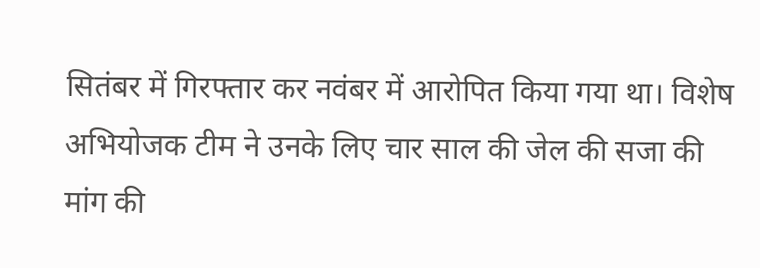सितंबर में गिरफ्तार कर नवंबर में आरोपित किया गया था। विशेष अभियोजक टीम ने उनके लिए चार साल की जेल की सजा की मांग की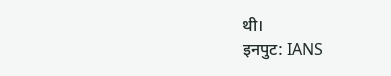थी।
इनपुट: IANS